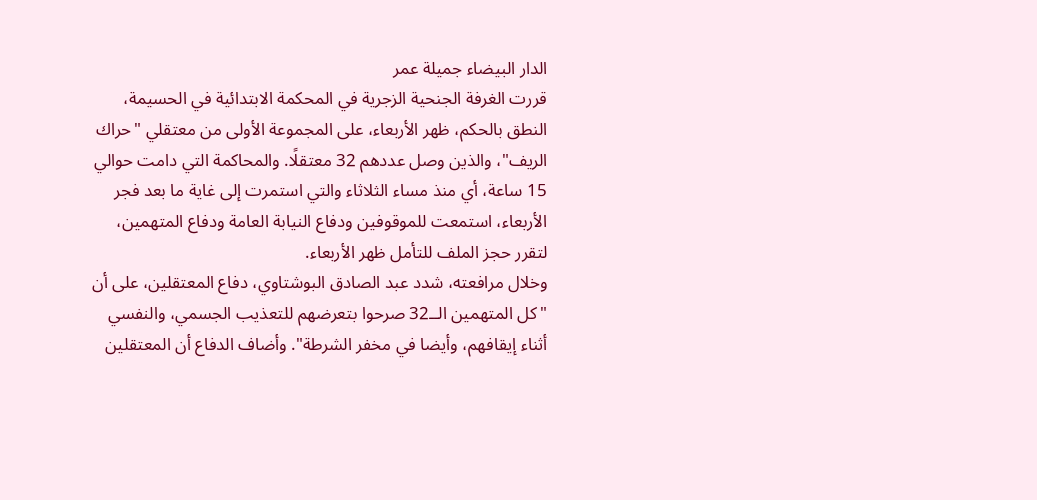الدار البيضاء جميلة عمر
قررت الغرفة الجنحية الزجرية في المحكمة الابتدائية في الحسيمة، النطق بالحكم، ظهر الأربعاء، على المجموعة الأولى من معتقلي "حراك الريف"، والذين وصل عددهم 32 معتقلًا. والمحاكمة التي دامت حوالي 15 ساعة، أي منذ مساء الثلاثاء والتي استمرت إلى غاية ما بعد فجر الأربعاء، استمعت للموقوفين ودفاع النيابة العامة ودفاع المتهمين، لتقرر حجز الملف للتأمل ظهر الأربعاء.
وخلال مرافعته، شدد عبد الصادق البوشتاوي، دفاع المعتقلين، على أن "كل المتهمين الــ32 صرحوا بتعرضهم للتعذيب الجسمي، والنفسي أثناء إيقافهم، وأيضا في مخفر الشرطة". وأضاف الدفاع أن المعتقلين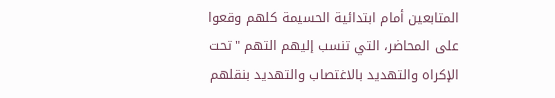المتابعين أمام ابتدائية الحسيمة كلهم وقعوا على المحاضر، التي تنسب إليهم التهم "تحت الإكراه والتهديد بالاغتصاب والتهديد بنقلهم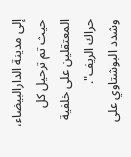إلى مدينة الدارالبيضاء، حيث تم ترحيل كل المعتقلين على خلفية حراك الريف".
وشدد البوشتاوي على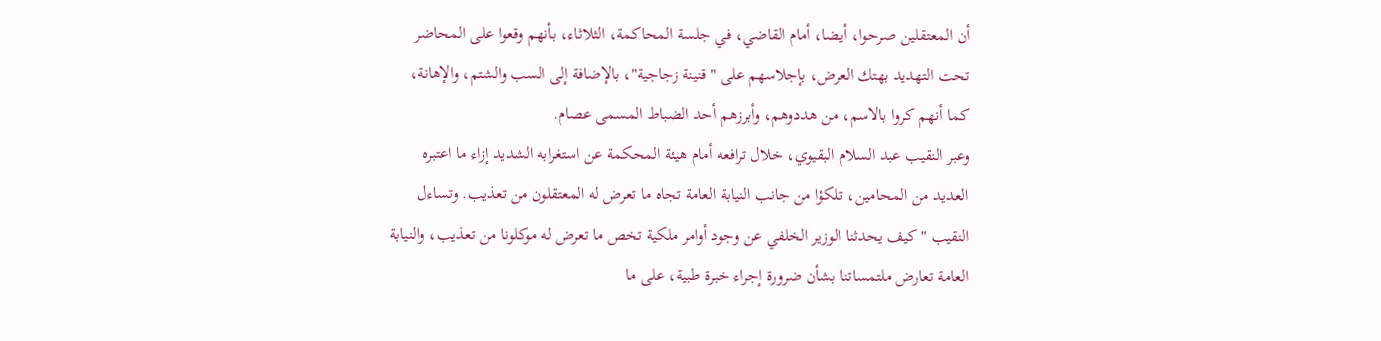أن المعتقلين صرحوا، أيضا، أمام القاضي، في جلسة المحاكمة، الثلاثاء، بأنهم وقعوا على المحاضر تحت التهديد بهتك العرض، بإجلاسهم على "قنينة زجاجية"، بالإضافة إلى السب والشتم، والإهانة، كما أنهم كروا بالاسم، من هددوهم، وأبرزهم أحد الضباط المسمى عصام.
وعبر النقيب عبد السلام البقيوي، خلال ترافعه أمام هيئة المحكمة عن استغرابه الشديد إزاء ما اعتبره العديد من المحامين، تلكؤا من جانب النيابة العامة تجاه ما تعرض له المعتقلون من تعذيب. وتساءل النقيب "كيف يحدثنا الوزير الخلفي عن وجود أوامر ملكية تخص ما تعرض له موكلونا من تعذيب، والنيابة العامة تعارض ملتمساتنا بشأن ضرورة إجراء خبرة طبية، على ما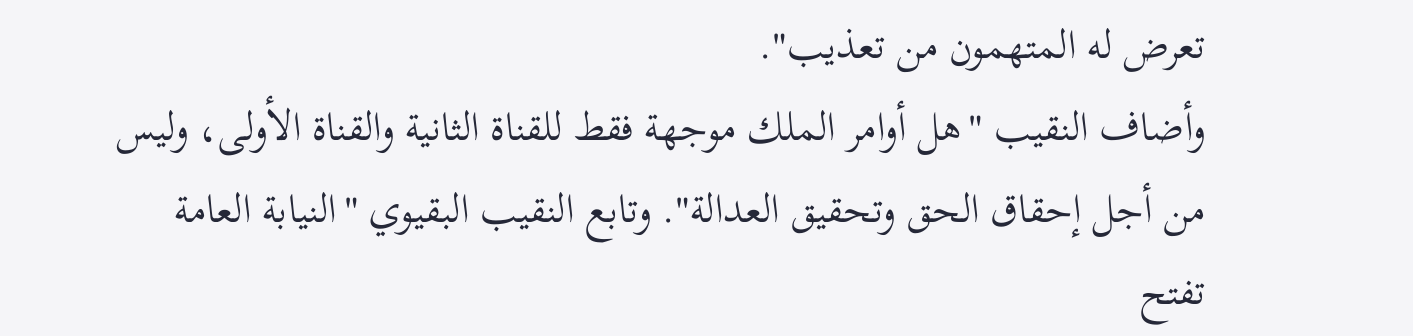تعرض له المتهمون من تعذيب".
وأضاف النقيب "هل أوامر الملك موجهة فقط للقناة الثانية والقناة الأولى، وليس من أجل إحقاق الحق وتحقيق العدالة". وتابع النقيب البقيوي "النيابة العامة تفتح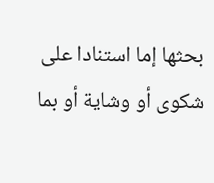بحثها إما استنادا على شكوى أو وشاية أو بما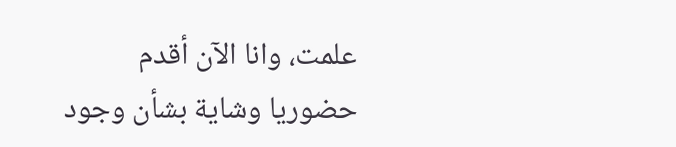علمت، وانا الآن أقدم حضوريا وشاية بشأن وجود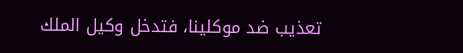تعذيب ضد موكلينا، فتدخل وكيل الملك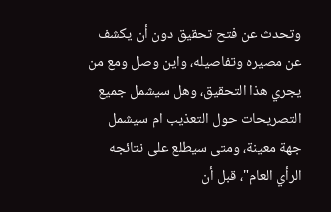وتحدث عن فتح تحقيق دون أن يكشف عن مصيره وتفاصيله، واين وصل ومع من يجري هذا التحقيق، وهل سيشمل جميع التصريحات حول التعذيب ام سيشمل جهة معينة، ومتى سيطلع على نتائجه الرأي العام"، قبل أن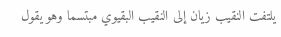يلتفت النقيب زيان إلى النقيب البقيوي مبتسما وهو يقول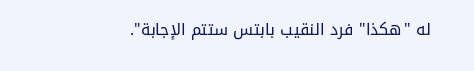له "هكذا" فرد النقيب بابتس ستتم الإجابة".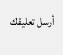أرسل تعليقك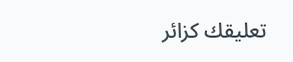تعليقك كزائر